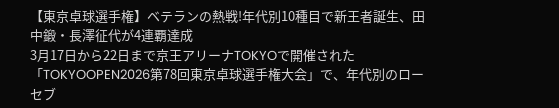【東京卓球選手権】ベテランの熱戦!年代別10種目で新王者誕生、田中鍛・長澤征代が4連覇達成
3月17日から22日まで京王アリーナTOKYOで開催された「TOKYOOPEN2026第78回東京卓球選手権大会」で、年代別のローセブ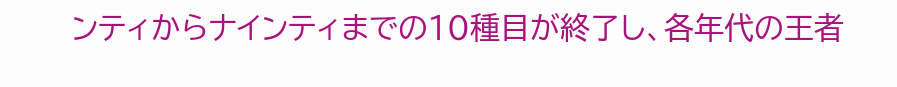ンティからナインティまでの10種目が終了し、各年代の王者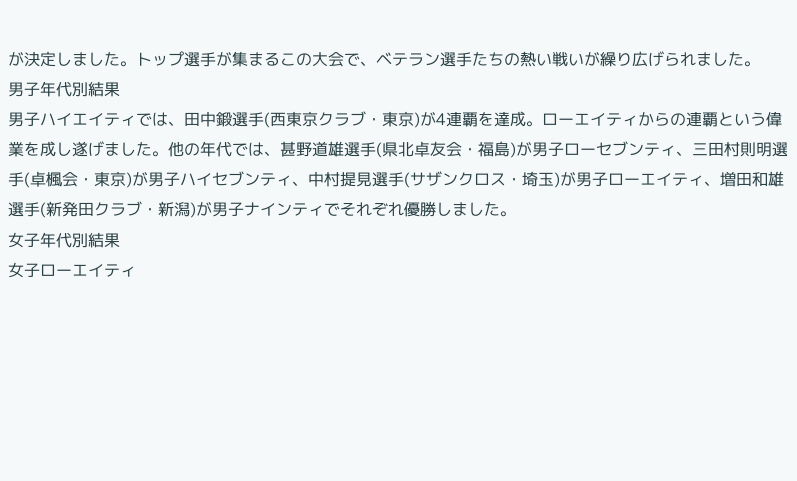が決定しました。トップ選手が集まるこの大会で、ベテラン選手たちの熱い戦いが繰り広げられました。
男子年代別結果
男子ハイエイティでは、田中鍛選手(西東京クラブ・東京)が4連覇を達成。ローエイティからの連覇という偉業を成し遂げました。他の年代では、甚野道雄選手(県北卓友会・福島)が男子ローセブンティ、三田村則明選手(卓楓会・東京)が男子ハイセブンティ、中村提見選手(サザンクロス・埼玉)が男子ローエイティ、増田和雄選手(新発田クラブ・新潟)が男子ナインティでそれぞれ優勝しました。
女子年代別結果
女子ローエイティ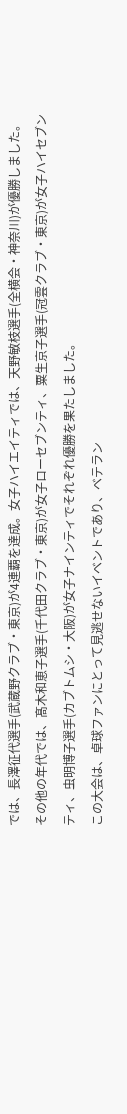では、長澤征代選手(武蔵野クラブ・東京)が4連覇を達成。女子ハイエイティでは、天野敏枝選手(全横会・神奈川)が優勝しました。その他の年代では、髙木和恵子選手(千代田クラブ・東京)が女子ローセブンティ、粟生京子選手(冠雲クラブ・東京)が女子ハイセブンティ、虫明博子選手(カブトムシ・大阪)が女子ナインティでそれぞれ優勝を果たしました。
この大会は、卓球ファンにとって見逃せないイベントであり、ベテラン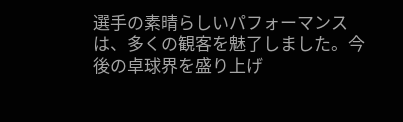選手の素晴らしいパフォーマンスは、多くの観客を魅了しました。今後の卓球界を盛り上げ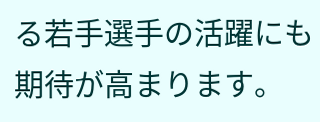る若手選手の活躍にも期待が高まります。